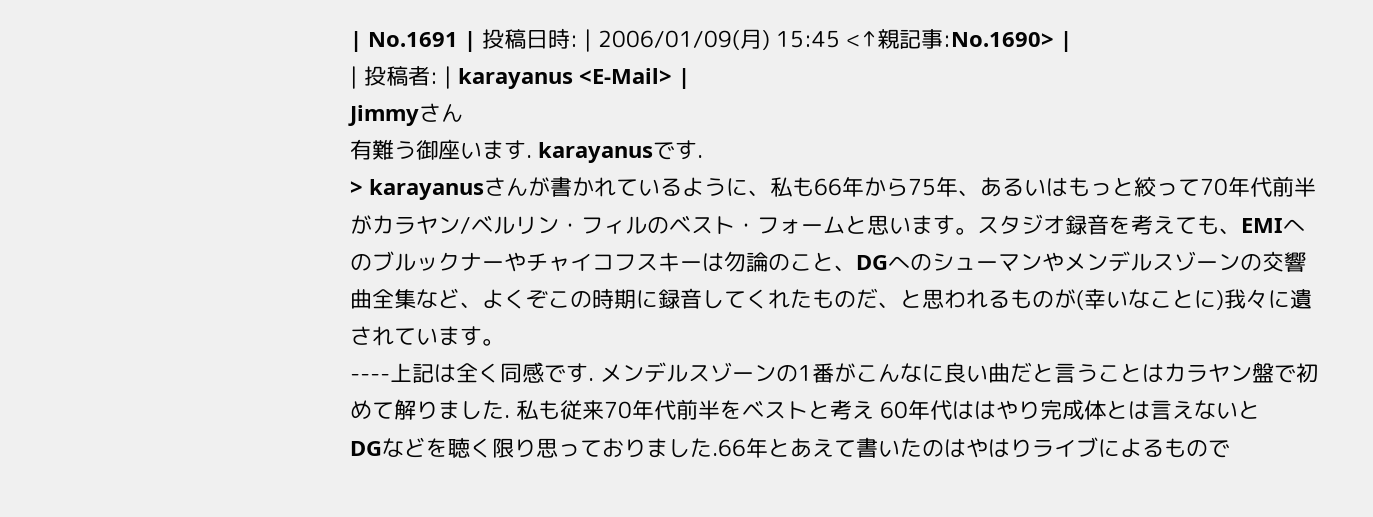| No.1691 | 投稿日時: | 2006/01/09(月) 15:45 <↑親記事:No.1690> |
| 投稿者: | karayanus <E-Mail> |
Jimmyさん
有難う御座います. karayanusです.
> karayanusさんが書かれているように、私も66年から75年、あるいはもっと絞って70年代前半がカラヤン/ベルリン・フィルのベスト・フォームと思います。スタジオ録音を考えても、EMIへのブルックナーやチャイコフスキーは勿論のこと、DGへのシューマンやメンデルスゾーンの交響曲全集など、よくぞこの時期に録音してくれたものだ、と思われるものが(幸いなことに)我々に遺されています。
----上記は全く同感です. メンデルスゾーンの1番がこんなに良い曲だと言うことはカラヤン盤で初めて解りました. 私も従来70年代前半をベストと考え 60年代ははやり完成体とは言えないと
DGなどを聴く限り思っておりました.66年とあえて書いたのはやはりライブによるもので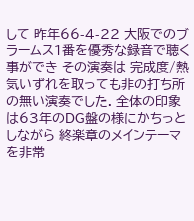して 昨年66-4-22 大阪でのブラームス1番を優秀な録音で聴く事ができ その演奏は 完成度/熱気いずれを取っても非の打ち所の無い演奏でした. 全体の印象は63年のDG盤の様にかちっとしながら 終楽章のメインテーマを非常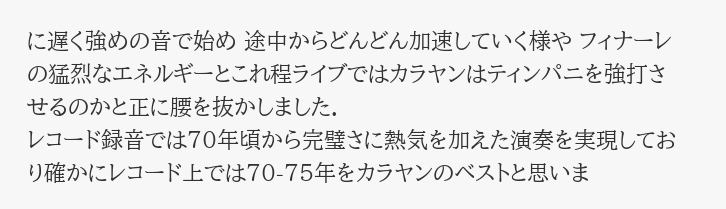に遅く強めの音で始め 途中からどんどん加速していく様や フィナーレの猛烈なエネルギーとこれ程ライブではカラヤンはティンパニを強打させるのかと正に腰を抜かしました.
レコード録音では70年頃から完璧さに熱気を加えた演奏を実現しており確かにレコード上では70-75年をカラヤンのベストと思いま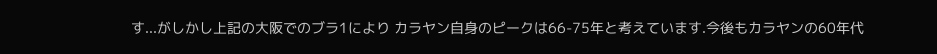す...がしかし上記の大阪でのブラ1により カラヤン自身のピークは66-75年と考えています.今後もカラヤンの60年代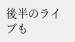後半のライブも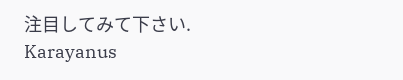注目してみて下さい.
Karayanus